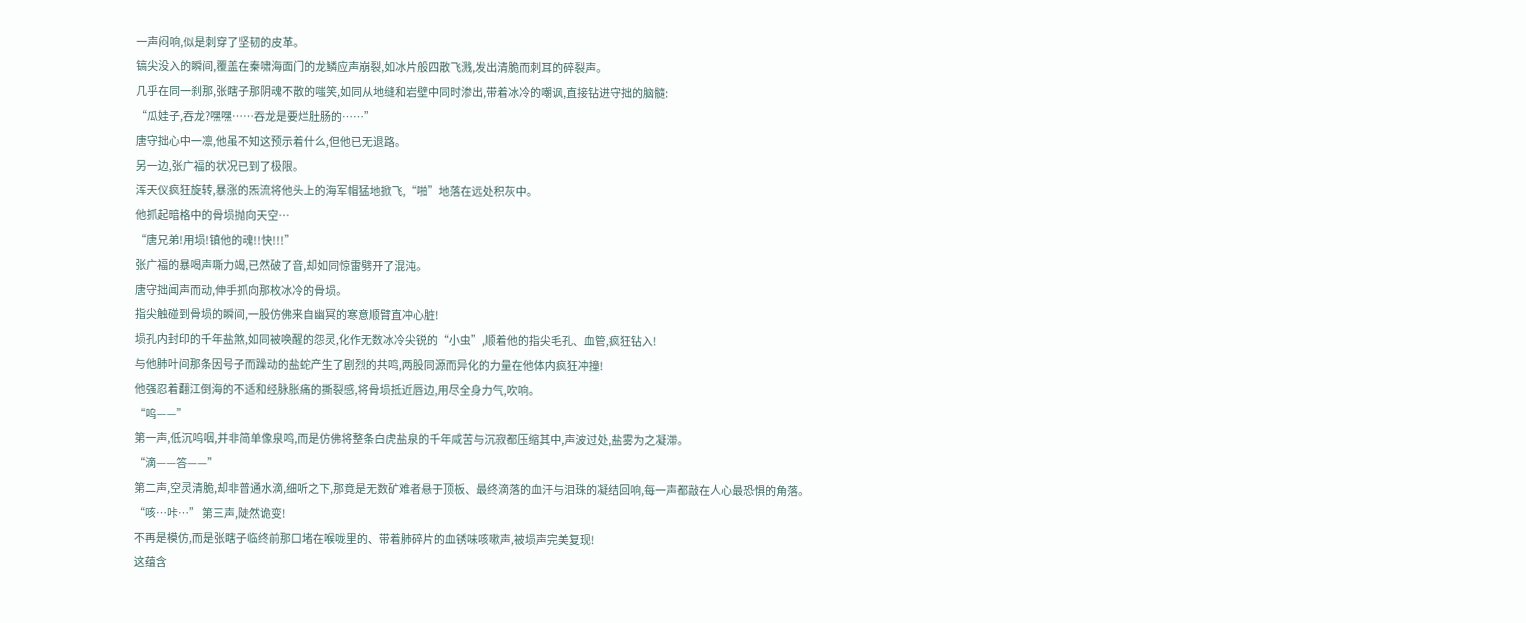一声闷响,似是刺穿了坚韧的皮革。
镐尖没入的瞬间,覆盖在秦啸海面门的龙鳞应声崩裂,如冰片般四散飞溅,发出清脆而刺耳的碎裂声。
几乎在同一刹那,张瞎子那阴魂不散的嗤笑,如同从地缝和岩壁中同时渗出,带着冰冷的嘲讽,直接钻进守拙的脑髓:
“瓜娃子,吞龙?嘿嘿……吞龙是要烂肚肠的……”
唐守拙心中一凛,他虽不知这预示着什么,但他已无退路。
另一边,张广福的状况已到了极限。
浑天仪疯狂旋转,暴涨的炁流将他头上的海军帽猛地掀飞,“啪”地落在远处积灰中。
他抓起暗格中的骨埙抛向天空…
“唐兄弟!用埙!镇他的魂!!快!!!”
张广福的暴喝声嘶力竭,已然破了音,却如同惊雷劈开了混沌。
唐守拙闻声而动,伸手抓向那枚冰冷的骨埙。
指尖触碰到骨埙的瞬间,一股仿佛来自幽冥的寒意顺臂直冲心脏!
埙孔内封印的千年盐煞,如同被唤醒的怨灵,化作无数冰冷尖锐的“小虫”,顺着他的指尖毛孔、血管,疯狂钻入!
与他肺叶间那条因号子而躁动的盐蛇产生了剧烈的共鸣,两股同源而异化的力量在他体内疯狂冲撞!
他强忍着翻江倒海的不适和经脉胀痛的撕裂感,将骨埙抵近唇边,用尽全身力气,吹响。
“呜——”
第一声,低沉呜咽,并非简单像泉鸣,而是仿佛将整条白虎盐泉的千年咸苦与沉寂都压缩其中,声波过处,盐雾为之凝滞。
“滴——答——”
第二声,空灵清脆,却非普通水滴,细听之下,那竟是无数矿难者悬于顶板、最终滴落的血汗与泪珠的凝结回响,每一声都敲在人心最恐惧的角落。
“咳…咔…” 第三声,陡然诡变!
不再是模仿,而是张瞎子临终前那口堵在喉咙里的、带着肺碎片的血锈味咳嗽声,被埙声完美复现!
这蕴含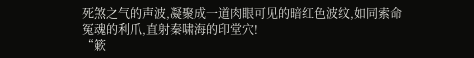死煞之气的声波,凝聚成一道肉眼可见的暗红色波纹,如同索命冤魂的利爪,直射秦啸海的印堂穴!
“簌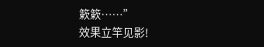簌簌……”
效果立竿见影!